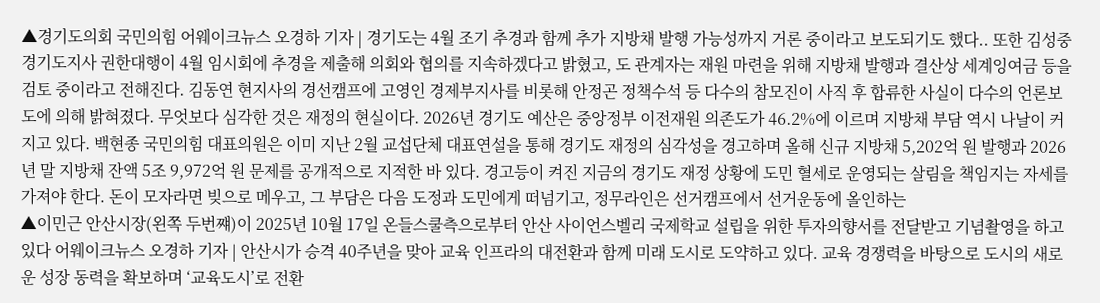▲경기도의회 국민의힘 어웨이크뉴스 오경하 기자 | 경기도는 4월 조기 추경과 함께 추가 지방채 발행 가능성까지 거론 중이라고 보도되기도 했다.. 또한 김성중 경기도지사 권한대행이 4월 임시회에 추경을 제출해 의회와 협의를 지속하겠다고 밝혔고, 도 관계자는 재원 마련을 위해 지방채 발행과 결산상 세계잉여금 등을 검토 중이라고 전해진다. 김동연 현지사의 경선캠프에 고영인 경제부지사를 비롯해 안정곤 정책수석 등 다수의 참모진이 사직 후 합류한 사실이 다수의 언론보도에 의해 밝혀졌다. 무엇보다 심각한 것은 재정의 현실이다. 2026년 경기도 예산은 중앙정부 이전재원 의존도가 46.2%에 이르며 지방채 부담 역시 나날이 커지고 있다. 백현종 국민의힘 대표의원은 이미 지난 2월 교섭단체 대표연설을 통해 경기도 재정의 심각성을 경고하며 올해 신규 지방채 5,202억 원 발행과 2026년 말 지방채 잔액 5조 9,972억 원 문제를 공개적으로 지적한 바 있다. 경고등이 켜진 지금의 경기도 재정 상황에 도민 혈세로 운영되는 살림을 책임지는 자세를 가져야 한다. 돈이 모자라면 빚으로 메우고, 그 부담은 다음 도정과 도민에게 떠넘기고, 정무라인은 선거캠프에서 선거운동에 올인하는
▲이민근 안산시장(왼쪽 두번쨰)이 2025년 10월 17일 온들스쿨측으로부터 안산 사이언스벨리 국제학교 설립을 위한 투자의향서를 전달받고 기념촬영을 하고 있다 어웨이크뉴스 오경하 기자 | 안산시가 승격 40주년을 맞아 교육 인프라의 대전환과 함께 미래 도시로 도약하고 있다. 교육 경쟁력을 바탕으로 도시의 새로운 성장 동력을 확보하며 ‘교육도시’로 전환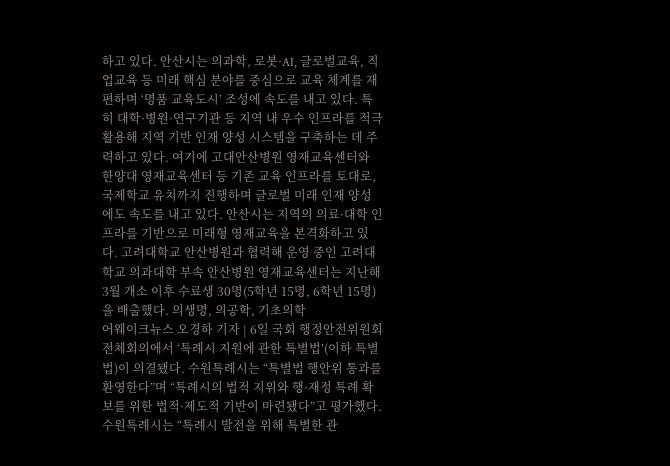하고 있다. 안산시는 의과학, 로봇·AI, 글로벌교육, 직업교육 등 미래 핵심 분야를 중심으로 교육 체계를 재편하며 ‘명품 교육도시’ 조성에 속도를 내고 있다. 특히 대학·병원·연구기관 등 지역 내 우수 인프라를 적극 활용해 지역 기반 인재 양성 시스템을 구축하는 데 주력하고 있다. 여기에 고대안산병원 영재교육센터와 한양대 영재교육센터 등 기존 교육 인프라를 토대로, 국제학교 유치까지 진행하며 글로벌 미래 인재 양성에도 속도를 내고 있다. 안산시는 지역의 의료·대학 인프라를 기반으로 미래형 영재교육을 본격화하고 있다. 고려대학교 안산병원과 협력해 운영 중인 고려대학교 의과대학 부속 안산병원 영재교육센터는 지난해 3월 개소 이후 수료생 30명(5학년 15명, 6학년 15명)을 배출했다. 의생명, 의공학, 기초의학
어웨이크뉴스 오경하 기자 | 6일 국회 행정안전위원회 전체회의에서 ‘특례시 지원에 관한 특별법’(이하 특별법)이 의결됐다. 수원특례시는 “특별법 행안위 통과를 환영한다”며 “특례시의 법적 지위와 행·재정 특례 확보를 위한 법적·제도적 기반이 마련됐다”고 평가했다. 수원특례시는 “특례시 발전을 위해 특별한 관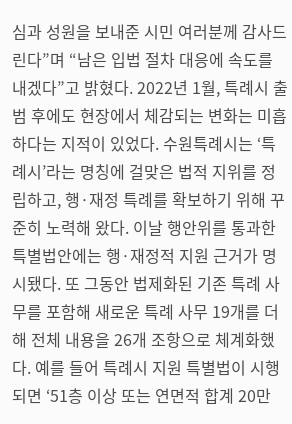심과 성원을 보내준 시민 여러분께 감사드린다”며 “남은 입법 절차 대응에 속도를 내겠다”고 밝혔다. 2022년 1월, 특례시 출범 후에도 현장에서 체감되는 변화는 미흡하다는 지적이 있었다. 수원특례시는 ‘특례시’라는 명칭에 걸맞은 법적 지위를 정립하고, 행·재정 특례를 확보하기 위해 꾸준히 노력해 왔다. 이날 행안위를 통과한 특별법안에는 행·재정적 지원 근거가 명시됐다. 또 그동안 법제화된 기존 특례 사무를 포함해 새로운 특례 사무 19개를 더해 전체 내용을 26개 조항으로 체계화했다. 예를 들어 특례시 지원 특별법이 시행되면 ‘51층 이상 또는 연면적 합계 20만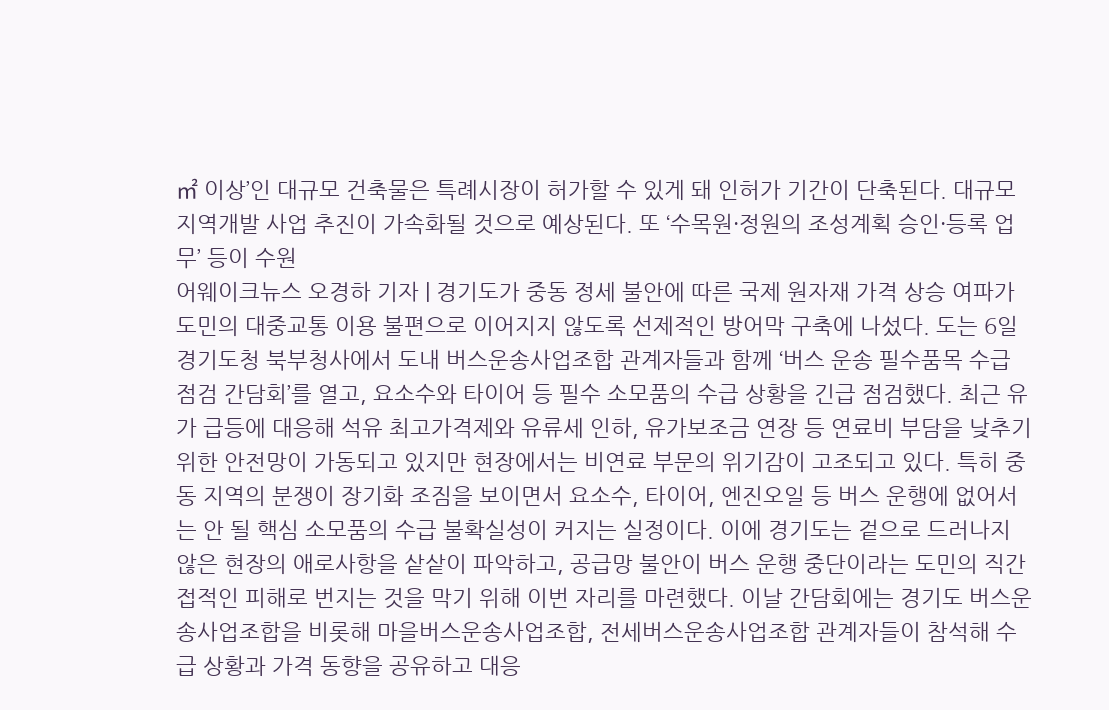㎡ 이상’인 대규모 건축물은 특례시장이 허가할 수 있게 돼 인허가 기간이 단축된다. 대규모 지역개발 사업 추진이 가속화될 것으로 예상된다. 또 ‘수목원·정원의 조성계획 승인·등록 업무’ 등이 수원
어웨이크뉴스 오경하 기자 | 경기도가 중동 정세 불안에 따른 국제 원자재 가격 상승 여파가 도민의 대중교통 이용 불편으로 이어지지 않도록 선제적인 방어막 구축에 나섰다. 도는 6일 경기도청 북부청사에서 도내 버스운송사업조합 관계자들과 함께 ‘버스 운송 필수품목 수급 점검 간담회’를 열고, 요소수와 타이어 등 필수 소모품의 수급 상황을 긴급 점검했다. 최근 유가 급등에 대응해 석유 최고가격제와 유류세 인하, 유가보조금 연장 등 연료비 부담을 낮추기 위한 안전망이 가동되고 있지만 현장에서는 비연료 부문의 위기감이 고조되고 있다. 특히 중동 지역의 분쟁이 장기화 조짐을 보이면서 요소수, 타이어, 엔진오일 등 버스 운행에 없어서는 안 될 핵심 소모품의 수급 불확실성이 커지는 실정이다. 이에 경기도는 겉으로 드러나지 않은 현장의 애로사항을 샅샅이 파악하고, 공급망 불안이 버스 운행 중단이라는 도민의 직간접적인 피해로 번지는 것을 막기 위해 이번 자리를 마련했다. 이날 간담회에는 경기도 버스운송사업조합을 비롯해 마을버스운송사업조합, 전세버스운송사업조합 관계자들이 참석해 수급 상황과 가격 동향을 공유하고 대응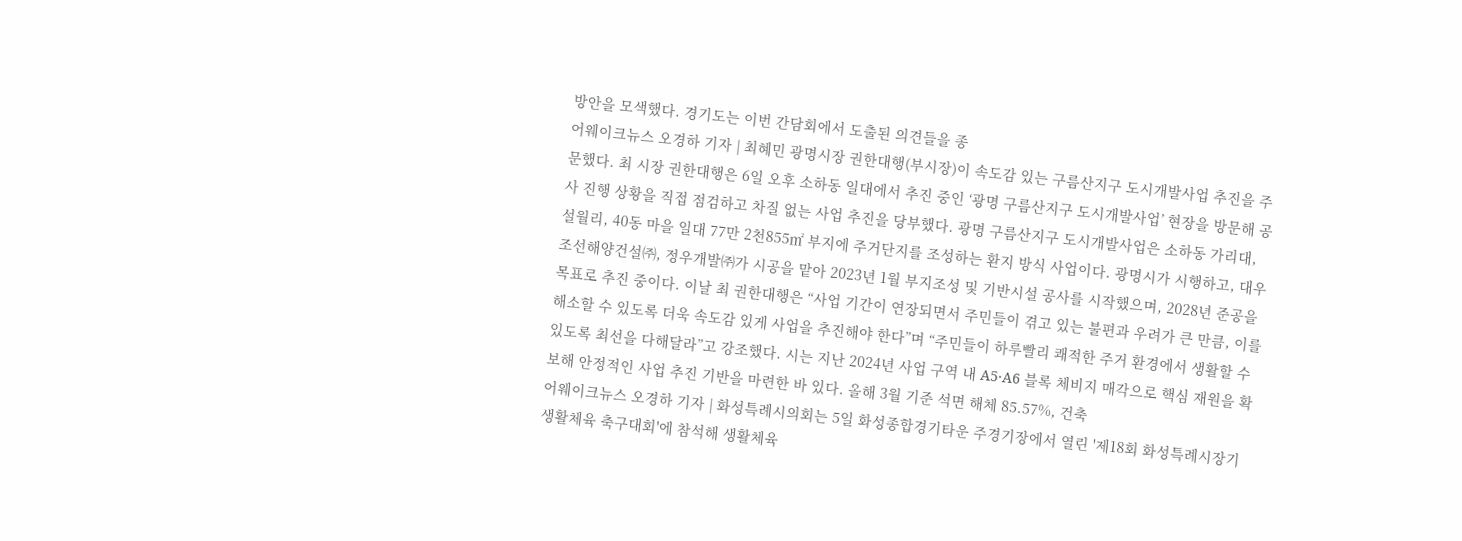방안을 모색했다. 경기도는 이번 간담회에서 도출된 의견들을 종
어웨이크뉴스 오경하 기자 | 최혜민 광명시장 권한대행(부시장)이 속도감 있는 구름산지구 도시개발사업 추진을 주문했다. 최 시장 권한대행은 6일 오후 소하동 일대에서 추진 중인 ‘광명 구름산지구 도시개발사업’ 현장을 방문해 공사 진행 상황을 직접 점검하고 차질 없는 사업 추진을 당부했다. 광명 구름산지구 도시개발사업은 소하동 가리대, 설월리, 40동 마을 일대 77만 2천855㎡ 부지에 주거단지를 조성하는 환지 방식 사업이다. 광명시가 시행하고, 대우조선해양건설㈜, 정우개발㈜가 시공을 맡아 2023년 1월 부지조성 및 기반시설 공사를 시작했으며, 2028년 준공을 목표로 추진 중이다. 이날 최 권한대행은 “사업 기간이 연장되면서 주민들이 겪고 있는 불편과 우려가 큰 만큼, 이를 해소할 수 있도록 더욱 속도감 있게 사업을 추진해야 한다”며 “주민들이 하루빨리 쾌적한 주거 환경에서 생활할 수 있도록 최선을 다해달라”고 강조했다. 시는 지난 2024년 사업 구역 내 A5·A6 블록 체비지 매각으로 핵심 재원을 확보해 안정적인 사업 추진 기반을 마련한 바 있다. 올해 3월 기준 석면 해체 85.57%, 건축
어웨이크뉴스 오경하 기자 | 화성특례시의회는 5일 화성종합경기타운 주경기장에서 열린 '제18회 화성특례시장기 생활체육 축구대회'에 참석해 생활체육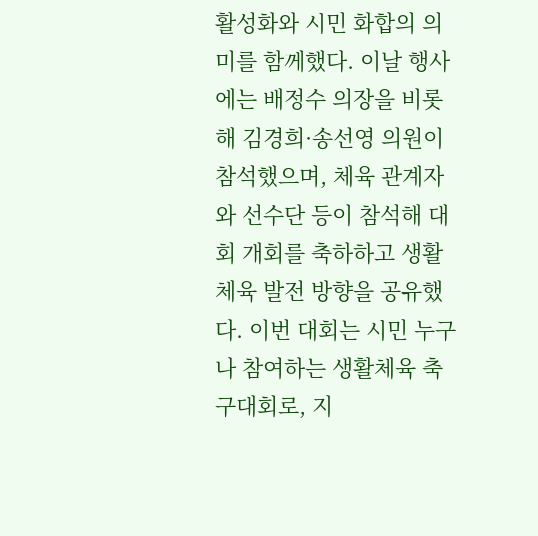활성화와 시민 화합의 의미를 함께했다. 이날 행사에는 배정수 의장을 비롯해 김경희·송선영 의원이 참석했으며, 체육 관계자와 선수단 등이 참석해 대회 개회를 축하하고 생활체육 발전 방향을 공유했다. 이번 대회는 시민 누구나 참여하는 생활체육 축구대회로, 지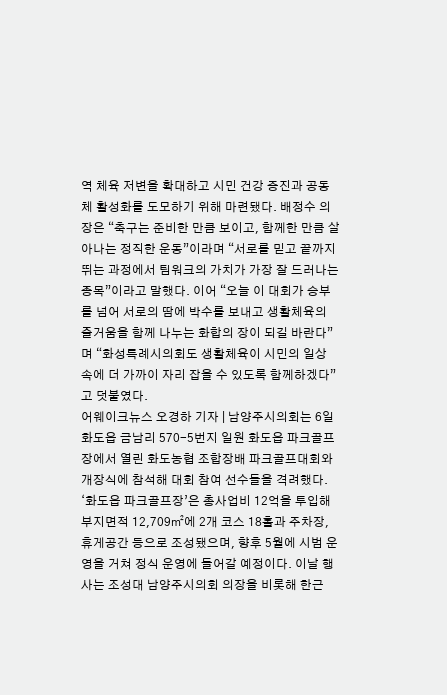역 체육 저변을 확대하고 시민 건강 증진과 공동체 활성화를 도모하기 위해 마련됐다. 배정수 의장은 “축구는 준비한 만큼 보이고, 함께한 만큼 살아나는 정직한 운동”이라며 “서로를 믿고 끝까지 뛰는 과정에서 팀워크의 가치가 가장 잘 드러나는 종목”이라고 말했다. 이어 “오늘 이 대회가 승부를 넘어 서로의 땀에 박수를 보내고 생활체육의 즐거움을 함께 나누는 화합의 장이 되길 바란다”며 “화성특례시의회도 생활체육이 시민의 일상 속에 더 가까이 자리 잡을 수 있도록 함께하겠다”고 덧붙였다.
어웨이크뉴스 오경하 기자 | 남양주시의회는 6일 화도읍 금남리 570-5번지 일원 화도읍 파크골프장에서 열린 화도농협 조합장배 파크골프대회와 개장식에 참석해 대회 참여 선수들을 격려했다. ‘화도읍 파크골프장’은 총사업비 12억을 투입해 부지면적 12,709㎡에 2개 코스 18홀과 주차장, 휴게공간 등으로 조성됐으며, 향후 5월에 시범 운영을 거쳐 정식 운영에 들어갈 예정이다. 이날 행사는 조성대 남양주시의회 의장을 비롯해 한근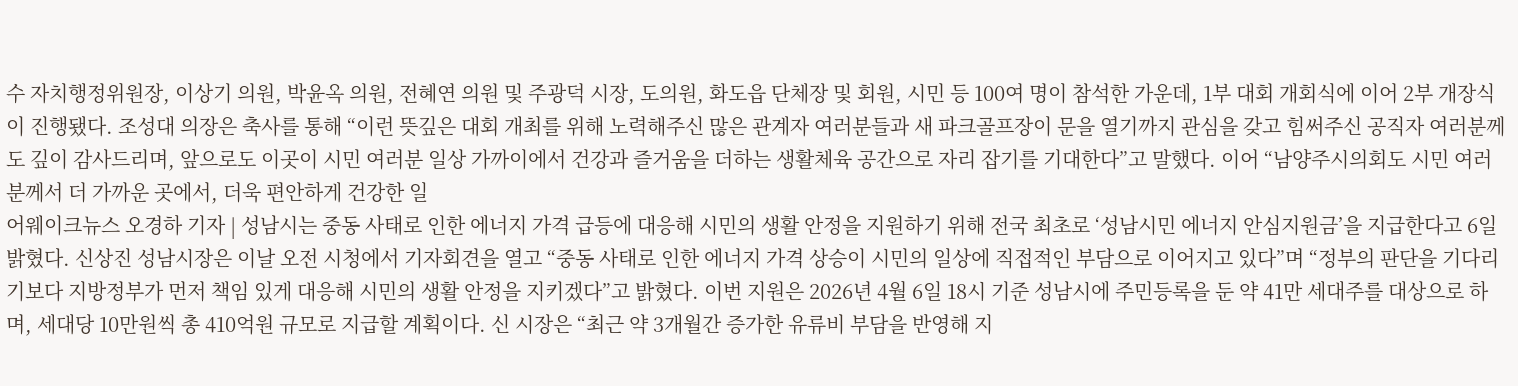수 자치행정위원장, 이상기 의원, 박윤옥 의원, 전혜연 의원 및 주광덕 시장, 도의원, 화도읍 단체장 및 회원, 시민 등 100여 명이 참석한 가운데, 1부 대회 개회식에 이어 2부 개장식이 진행됐다. 조성대 의장은 축사를 통해 “이런 뜻깊은 대회 개최를 위해 노력해주신 많은 관계자 여러분들과 새 파크골프장이 문을 열기까지 관심을 갖고 힘써주신 공직자 여러분께도 깊이 감사드리며, 앞으로도 이곳이 시민 여러분 일상 가까이에서 건강과 즐거움을 더하는 생활체육 공간으로 자리 잡기를 기대한다”고 말했다. 이어 “남양주시의회도 시민 여러분께서 더 가까운 곳에서, 더욱 편안하게 건강한 일
어웨이크뉴스 오경하 기자 | 성남시는 중동 사태로 인한 에너지 가격 급등에 대응해 시민의 생활 안정을 지원하기 위해 전국 최초로 ‘성남시민 에너지 안심지원금’을 지급한다고 6일 밝혔다. 신상진 성남시장은 이날 오전 시청에서 기자회견을 열고 “중동 사태로 인한 에너지 가격 상승이 시민의 일상에 직접적인 부담으로 이어지고 있다”며 “정부의 판단을 기다리기보다 지방정부가 먼저 책임 있게 대응해 시민의 생활 안정을 지키겠다”고 밝혔다. 이번 지원은 2026년 4월 6일 18시 기준 성남시에 주민등록을 둔 약 41만 세대주를 대상으로 하며, 세대당 10만원씩 총 410억원 규모로 지급할 계획이다. 신 시장은 “최근 약 3개월간 증가한 유류비 부담을 반영해 지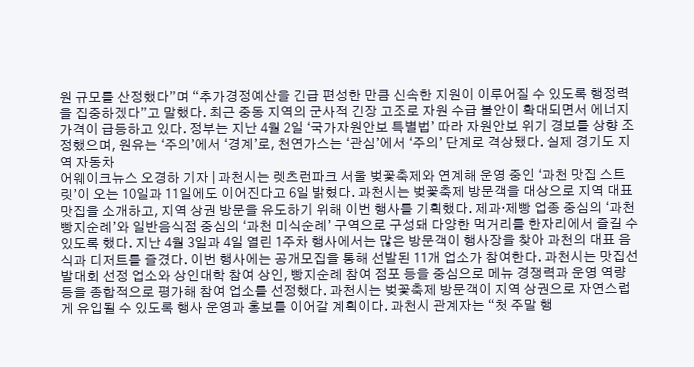원 규모를 산정했다”며 “추가경정예산을 긴급 편성한 만큼 신속한 지원이 이루어질 수 있도록 행정력을 집중하겠다”고 말했다. 최근 중동 지역의 군사적 긴장 고조로 자원 수급 불안이 확대되면서 에너지 가격이 급등하고 있다. 정부는 지난 4월 2일 ‘국가자원안보 특별법’ 따라 자원안보 위기 경보를 상향 조정했으며, 원유는 ‘주의’에서 ‘경계’로, 천연가스는 ‘관심’에서 ‘주의’ 단계로 격상됐다. 실제 경기도 지역 자동차
어웨이크뉴스 오경하 기자 | 과천시는 렛츠런파크 서울 벚꽃축제와 연계해 운영 중인 ‘과천 맛집 스트릿’이 오는 10일과 11일에도 이어진다고 6일 밝혔다. 과천시는 벚꽃축제 방문객을 대상으로 지역 대표 맛집을 소개하고, 지역 상권 방문을 유도하기 위해 이번 행사를 기획했다. 제과·제빵 업종 중심의 ‘과천 빵지순례’와 일반음식점 중심의 ‘과천 미식순례’ 구역으로 구성돼 다양한 먹거리를 한자리에서 즐길 수 있도록 했다. 지난 4월 3일과 4일 열린 1주차 행사에서는 많은 방문객이 행사장을 찾아 과천의 대표 음식과 디저트를 즐겼다. 이번 행사에는 공개모집을 통해 선발된 11개 업소가 참여한다. 과천시는 맛집선발대회 선정 업소와 상인대학 참여 상인, 빵지순례 참여 점포 등을 중심으로 메뉴 경쟁력과 운영 역량 등을 종합적으로 평가해 참여 업소를 선정했다. 과천시는 벚꽃축제 방문객이 지역 상권으로 자연스럽게 유입될 수 있도록 행사 운영과 홍보를 이어갈 계획이다. 과천시 관계자는 “첫 주말 행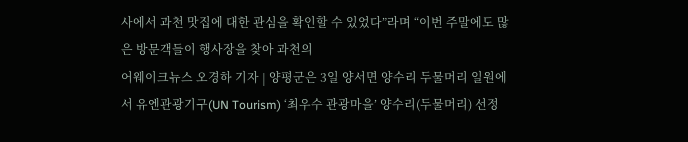사에서 과천 맛집에 대한 관심을 확인할 수 있었다”라며 “이번 주말에도 많은 방문객들이 행사장을 찾아 과천의
어웨이크뉴스 오경하 기자 | 양평군은 3일 양서면 양수리 두물머리 일원에서 유엔관광기구(UN Tourism) ‘최우수 관광마을’ 양수리(두물머리) 선정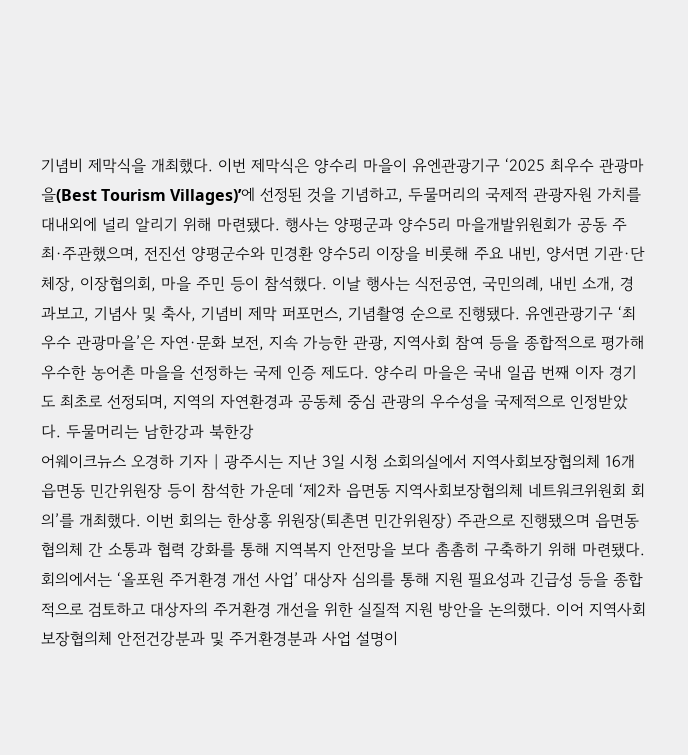기념비 제막식을 개최했다. 이번 제막식은 양수리 마을이 유엔관광기구 ‘2025 최우수 관광마을(Best Tourism Villages)’에 선정된 것을 기념하고, 두물머리의 국제적 관광자원 가치를 대내외에 널리 알리기 위해 마련됐다. 행사는 양평군과 양수5리 마을개발위원회가 공동 주최·주관했으며, 전진선 양평군수와 민경환 양수5리 이장을 비롯해 주요 내빈, 양서면 기관·단체장, 이장협의회, 마을 주민 등이 참석했다. 이날 행사는 식전공연, 국민의례, 내빈 소개, 경과보고, 기념사 및 축사, 기념비 제막 퍼포먼스, 기념촬영 순으로 진행됐다. 유엔관광기구 ‘최우수 관광마을’은 자연·문화 보전, 지속 가능한 관광, 지역사회 참여 등을 종합적으로 평가해 우수한 농어촌 마을을 선정하는 국제 인증 제도다. 양수리 마을은 국내 일곱 번째 이자 경기도 최초로 선정되며, 지역의 자연환경과 공동체 중심 관광의 우수성을 국제적으로 인정받았다. 두물머리는 남한강과 북한강
어웨이크뉴스 오경하 기자 | 광주시는 지난 3일 시청 소회의실에서 지역사회보장협의체 16개 읍면동 민간위원장 등이 참석한 가운데 ‘제2차 읍면동 지역사회보장협의체 네트워크위원회 회의’를 개최했다. 이번 회의는 한상흥 위원장(퇴촌면 민간위원장) 주관으로 진행됐으며 읍면동 협의체 간 소통과 협력 강화를 통해 지역복지 안전망을 보다 촘촘히 구축하기 위해 마련됐다. 회의에서는 ‘올포원 주거환경 개선 사업’ 대상자 심의를 통해 지원 필요성과 긴급성 등을 종합적으로 검토하고 대상자의 주거환경 개선을 위한 실질적 지원 방안을 논의했다. 이어 지역사회보장협의체 안전건강분과 및 주거환경분과 사업 설명이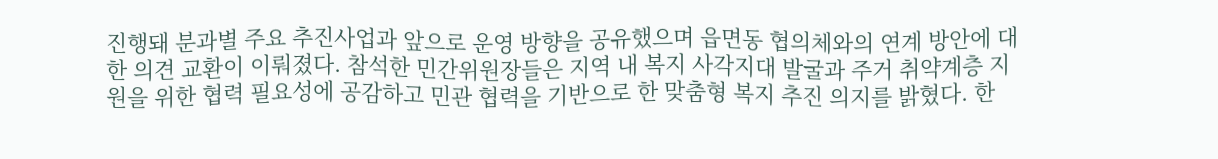진행돼 분과별 주요 추진사업과 앞으로 운영 방향을 공유했으며 읍면동 협의체와의 연계 방안에 대한 의견 교환이 이뤄졌다. 참석한 민간위원장들은 지역 내 복지 사각지대 발굴과 주거 취약계층 지원을 위한 협력 필요성에 공감하고 민관 협력을 기반으로 한 맞춤형 복지 추진 의지를 밝혔다. 한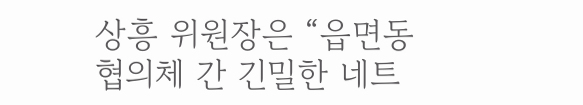상흥 위원장은 “읍면동 협의체 간 긴밀한 네트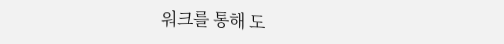워크를 통해 도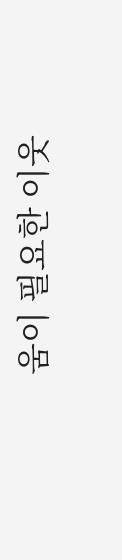움이 필요한 이웃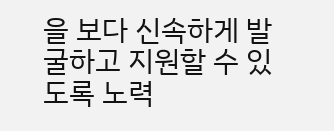을 보다 신속하게 발굴하고 지원할 수 있도록 노력